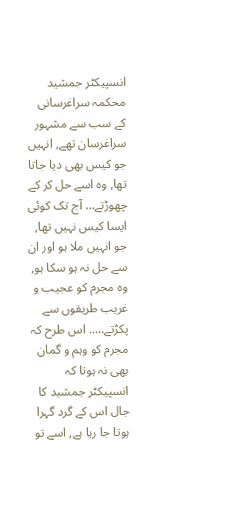انسپیکٹر جمشید محکمہ سراغرسانی کے سب سے مشہور سراغرسان تھے, انہیں جو کیس بھی دیا جاتا تھا, وہ اسے حل کر کے چھوڑتے… آج تک کوئی ایسا کیس نہیں تھا, جو انہیں ملا ہو اور ان سے حل نہ ہو سکا ہو, وہ مجرم کو عجیب و غریب طریقوں سے پکڑتے….. اس طرح کہ مجرم کو وہم و گمان بھی نہ ہوتا کہ انسپیکٹر جمشید کا جال اس کے گرد گہرا ہوتا جا رہا ہے, اسے تو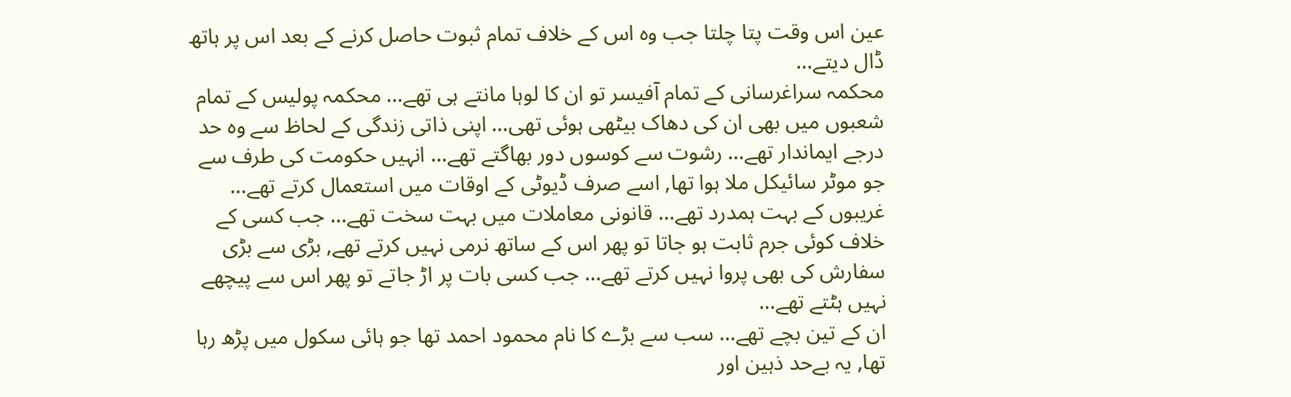عین اس وقت پتا چلتا جب وہ اس کے خلاف تمام ثبوت حاصل کرنے کے بعد اس پر ہاتھ ڈال دیتے…
محکمہ سراغرسانی کے تمام آفیسر تو ان کا لوہا مانتے ہی تھے… محکمہ پولیس کے تمام شعبوں میں بھی ان کی دھاک بیٹھی ہوئی تھی… اپنی ذاتی زندگی کے لحاظ سے وہ حد درجے ایماندار تھے… رشوت سے کوسوں دور بھاگتے تھے… انہیں حکومت کی طرف سے جو موٹر سائیکل ملا ہوا تھا, اسے صرف ڈیوٹی کے اوقات میں استعمال کرتے تھے… غریبوں کے بہت ہمدرد تھے… قانونی معاملات میں بہت سخت تھے… جب کسی کے خلاف کوئی جرم ثابت ہو جاتا تو پھر اس کے ساتھ نرمی نہیں کرتے تھے, بڑی سے بڑی سفارش کی بھی پروا نہیں کرتے تھے… جب کسی بات پر اڑ جاتے تو پھر اس سے پیچھے نہیں ہٹتے تھے…
ان کے تین بچے تھے… سب سے بڑے کا نام محمود احمد تھا جو ہائی سکول میں پڑھ رہا تھا, یہ بےحد ذہین اور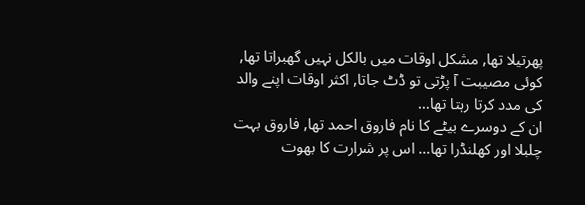پھرتیلا تھا, مشکل اوقات میں بالکل نہیں گھبراتا تھا, کوئی مصیبت آ پڑتی تو ڈٹ جاتا, اکثر اوقات اپنے والد کی مدد کرتا رہتا تھا…
ان کے دوسرے بیٹے کا نام فاروق احمد تھا, فاروق بہت چلبلا اور کھلنڈرا تھا… اس پر شرارت کا بھوت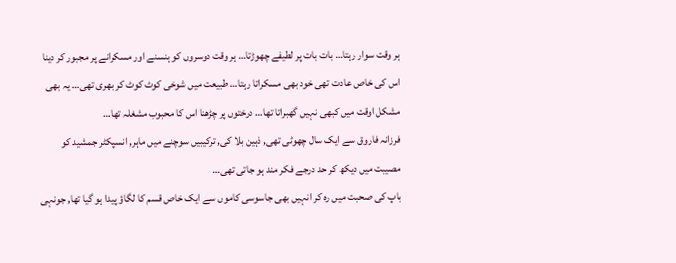ہر وقت سوار رہتا… بات بات پر لطیفے چھوڑتا… ہر وقت دوسروں کو ہنسنے اور مسکرانے پر مجبور کر دینا اس کی خاص عادت تھی خود بھی مسکراتا رہتا… طبیعت میں شوخی کوٹ کوٹ کر بھری تھی… یہ بھی مشکل اوقت میں کبھی نہیں گھبراتا تھا… درختوں پر چڑھنا اس کا محبوب مشغلہ تھا…
فرزانہ فاروق سے ایک سال چھوٹی تھی, ذہین بلا کی, ترکیبیں سوچنے میں ماہر, انسپکٹر جمشید کو مصیبت میں دیکھ کر حد درجے فکر مند ہو جاتی تھی…
باپ کی صحبت میں رہ کر انہیں بھی جاسوسی کاموں سے ایک خاص قسم کا لگاؤ پیدا ہو گیا تھا, جونہی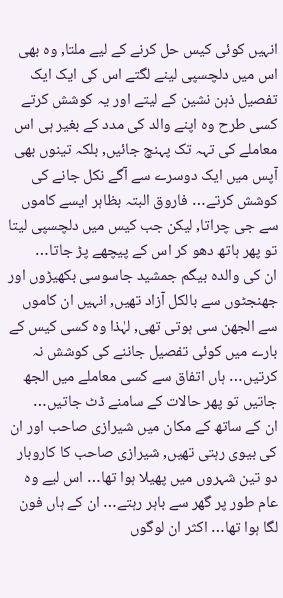انہیں کوئی کیس حل کرنے کے لیے ملتا, وہ بھی اس میں دلچسپی لینے لگتے اس کی ایک ایک تفصیل ذہن نشین کے لیتے اور یہ کوشش کرتے کسی طرح وہ اپنے والد کی مدد کے بغیر ہی اس معاملے کی تہہ تک پہنچ جائیں, بلکہ تینوں بھی آپس میں ایک دوسرے سے آگے نکل جانے کی کوشش کرتے… فاروق البتہ بظاہر ایسے کاموں سے جی چراتا, لیکن جب کیس میں دلچسپی لیتا تو پھر ہاتھ دھو کر اس کے پیچھے پڑ جاتا…
ان کی والدہ بیگم جمشید جاسوسی بکھیڑوں اور جھنجٹوں سے بالکل آزاد تھیں, انہیں ان کاموں سے الجھن سی ہوتی تھی, لہٰذا وہ کسی کیس کے بارے میں کوئی تفصیل جاننے کی کوشش نہ کرتیں… ہاں اتفاق سے کسی معاملے میں الجھ جاتیں تو پھر حالات کے سامنے ڈٹ جاتیں…
ان کے ساتھ کے مکان میں شیرازی صاحب اور ان کی بیوی رہتی تھیں, شیرازی صاحب کا کاروبار دو تین شہروں میں پھیلا ہوا تھا… اس لیے وہ عام طور پر گھر سے باہر رہتے… ان کے ہاں فون لگا ہوا تھا… اکثر ان لوگوں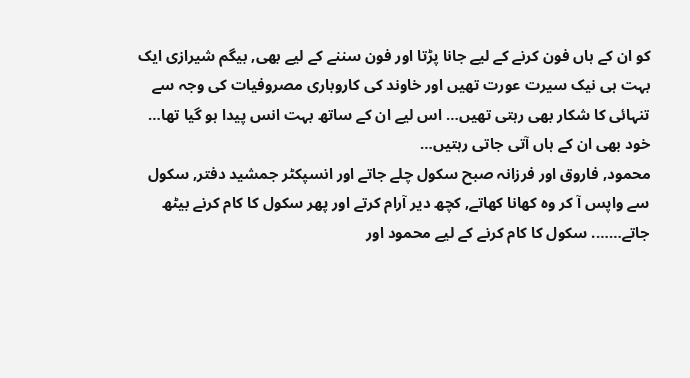کو ان کے ہاں فون کرنے کے لیے جانا پڑتا اور فون سننے کے لیے بھی, بیگم شیرازی ایک بہت ہی نیک سیرت عورت تھیں اور خاوند کی کاروباری مصروفیات کی وجہ سے تنہائی کا شکار بھی رہتی تھیں… اس لیے ان کے ساتھ بہت انس پیدا ہو گیا تھا… خود بھی ان کے ہاں آتی جاتی رہتیں…
محمود, فاروق اور فرزانہ صبح سکول چلے جاتے اور انسپکٹر جمشید دفتر, سکول سے واپس آ کر وہ کھانا کھاتے, کچھ دیر آرام کرتے اور پھر سکول کا کام کرنے بیٹھ
جاتے……. سکول کا کام کرنے کے لیے محمود اور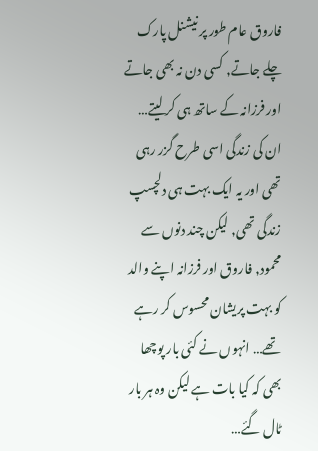فاروق عام طور پر نیشنل پارک چلے جاتے, کسی دن نہ بھی جاتے اور فرزانہ کے ساتھ ہی کر لیتے…
ان کی زندگی اسی طرح گزر رہی تھی اور یہ ایک بہت ہی دلچسپ زندگی تھی, لیکن چند دنوں سے محمود, فاروق اور فرزانہ اپنے والد کو بہت پریشان محسوس کر رہے تھے… انہوں نے کئی بار پوچھا بھی کہ کیا بات ہے لیکن وہ ہر بار ٹال گئے…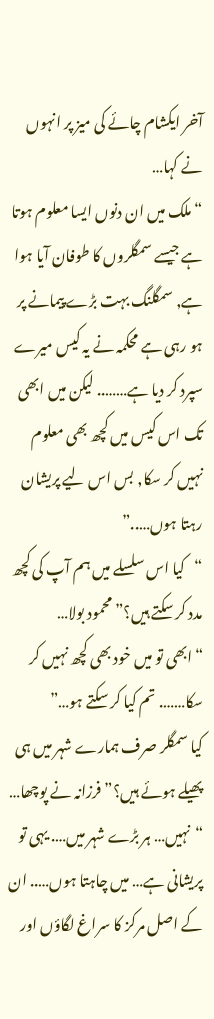آخر ایکشام چائے کی میز پر انہوں نے کہا…
“ملک میں ان دنوں ایسا معلوم ہوتا ہے جیسے سمگلروں کا طوفان آیا ہوا ہے, سمگلنگ بہت بڑے پیمانے پر ہو رہی ہے محکمہ نے یہ کیس میرے سپرد کر دیا ہے…….. لیکن میں ابھی تک اس کیس میں کچھ بھی معلوم نہیں کر سکا, بس اس لیے پریشان رہتا ہوں…..”
“کیا اس سلسلے میں ہم آپ کی کچھ مدد کر سکتے ہیں؟” محمود بولا…
“ابھی تو میں خود بھی کچھ نہیں کر سکا……. تم کیا کر سکتے ہو…”
کیا سمگلر صرف ہمارے شہر میں ہی پھیلے ہوئے ہیں؟” فرزانہ نے پوچھا…
“نہیں… ہر بڑے شہر میں…. یہی تو پریشانی ہے… میں چاہتا ہوں….. ان کے اصل مرکز کا سراغ لگاؤں اور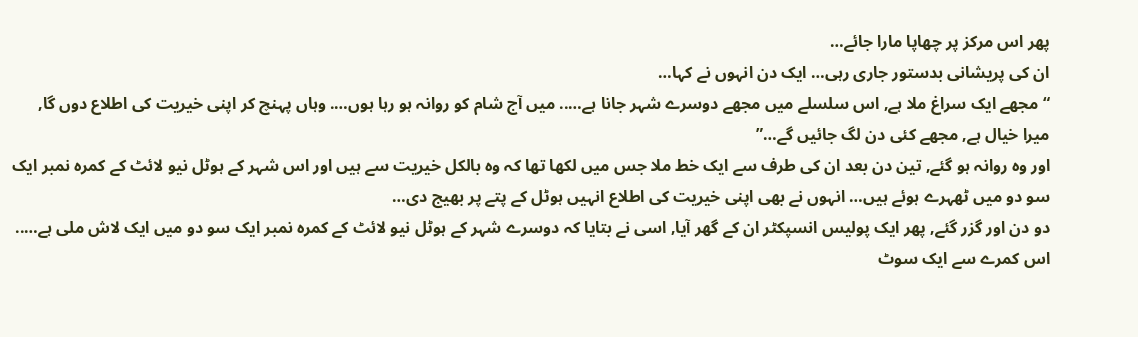پھر اس مرکز پر چھاپا مارا جائے…
ان کی پریشانی بدستور جاری رہی… ایک دن انہوں نے کہا…
“مجھے ایک سراغ ملا ہے, اس سلسلے میں مجھے دوسرے شہر جانا ہے….. میں آج شام کو روانہ ہو رہا ہوں…. وہاں پہنچ کر اپنی خیریت کی اطلاع دوں گا, میرا خیال ہے, مجھے کئی دن لگ جائیں گے…”
اور وہ روانہ ہو گئے, تین دن بعد ان کی طرف سے ایک خط ملا جس میں لکھا تھا کہ وہ بالکل خیریت سے ہیں اور اس شہر کے ہوٹل نیو لائٹ کے کمرہ نمبر ایک سو دو میں ٹھہرے ہوئے ہیں… انہوں نے بھی اپنی خیریت کی اطلاع انہیں ہوٹل کے پتے پر بھیج دی…
دو دن اور گزر گئے, پھر ایک پولیس انسپکٹر ان کے گھر آیا, اسی نے بتایا کہ دوسرے شہر کے ہوٹل نیو لائٹ کے کمرہ نمبر ایک سو دو میں ایک لاش ملی ہے….. اس کمرے سے ایک سوٹ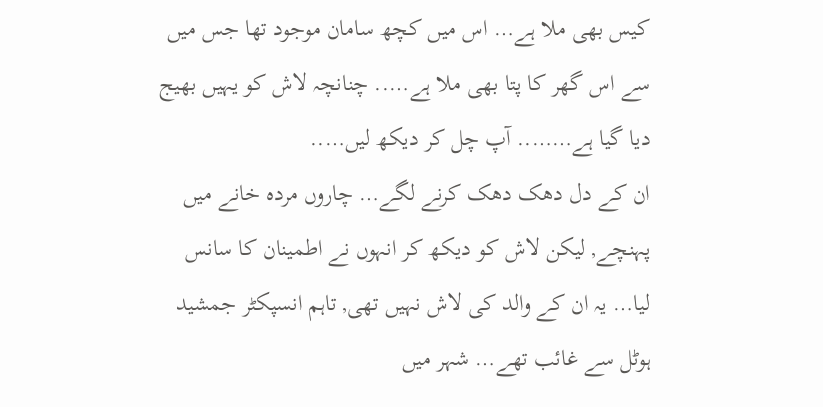کیس بھی ملا ہے… اس میں کچھ سامان موجود تھا جس میں سے اس گھر کا پتا بھی ملا ہے….. چنانچہ لاش کو یہیں بھیج دیا گیا ہے…….. آپ چل کر دیکھ لیں…..
ان کے دل دھک دھک کرنے لگے… چاروں مردہ خانے میں پہنچے, لیکن لاش کو دیکھ کر انہوں نے اطمینان کا سانس لیا… یہ ان کے والد کی لاش نہیں تھی, تاہم انسپکٹر جمشید ہوٹل سے غائب تھے… شہر میں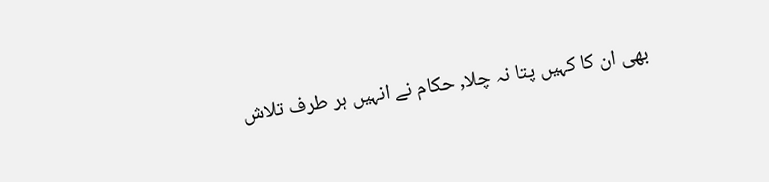بھی ان کا کہیں پتا نہ چلا, حکام نے انہیں ہر طرف تلاش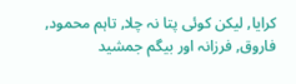کرایا, لیکن کوئی پتا نہ چلا, تاہم محمود, فاروق, فرزانہ اور بیگم جمشید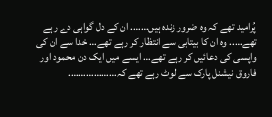پُرامید تھے کہ وہ ضرور زندہ ہیں……. ان کے دل گواہی دے رہے تھے….. وہ ان کا بیتابی سے انتظار کر رہے تھے… خدا سے ان کی واپسی کی دعائیں کر رہے تھے… ایسے میں ایک دن محمود اور فاروق نیشنل پارک سے لوٹ رہے تھے کہ……………….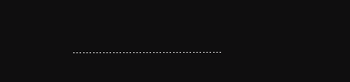………………………………………